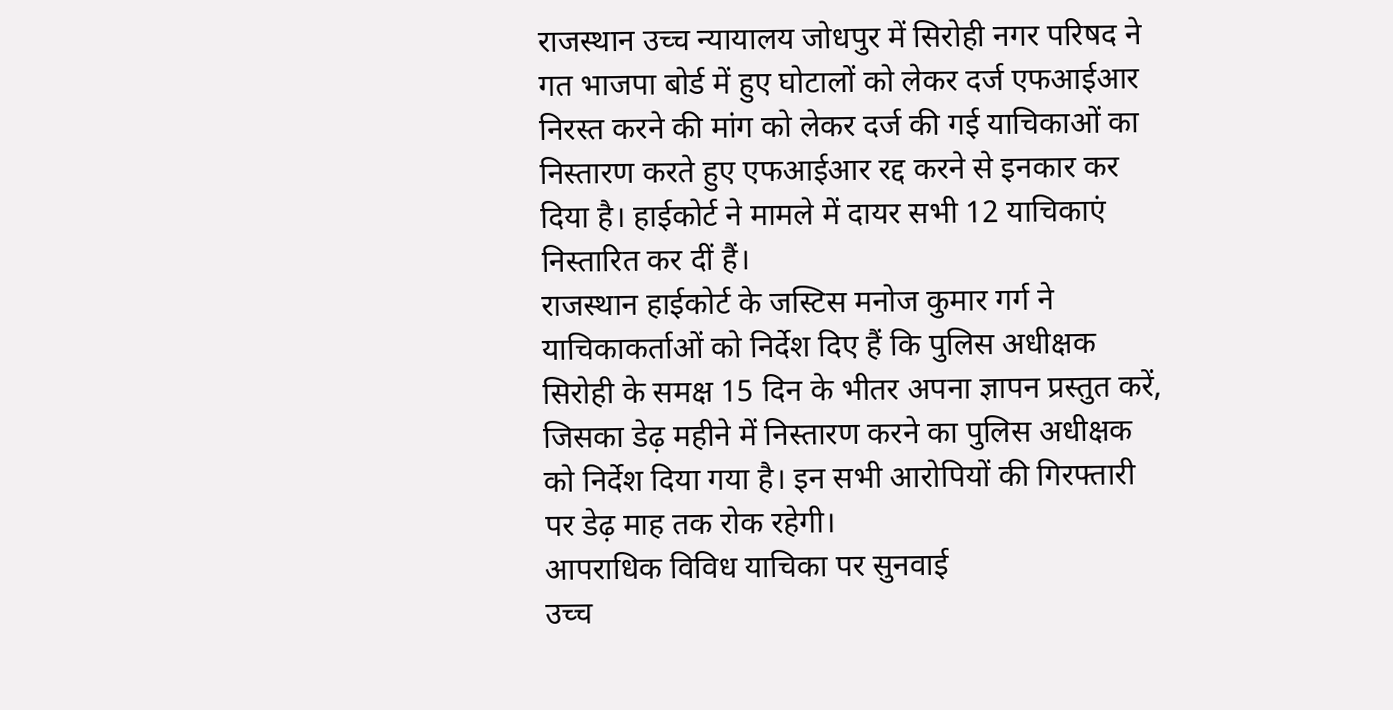राजस्थान उच्च न्यायालय जोधपुर में सिरोही नगर परिषद ने गत भाजपा बोर्ड में हुए घोटालों को लेकर दर्ज एफआईआर निरस्त करने की मांग को लेकर दर्ज की गई याचिकाओं का निस्तारण करते हुए एफआईआर रद्द करने से इनकार कर दिया है। हाईकोर्ट ने मामले में दायर सभी 12 याचिकाएं निस्तारित कर दीं हैं।
राजस्थान हाईकोर्ट के जस्टिस मनोज कुमार गर्ग ने याचिकाकर्ताओं को निर्देश दिए हैं कि पुलिस अधीक्षक सिरोही के समक्ष 15 दिन के भीतर अपना ज्ञापन प्रस्तुत करें, जिसका डेढ़ महीने में निस्तारण करने का पुलिस अधीक्षक को निर्देश दिया गया है। इन सभी आरोपियों की गिरफ्तारी पर डेढ़ माह तक रोक रहेगी।
आपराधिक विविध याचिका पर सुनवाई
उच्च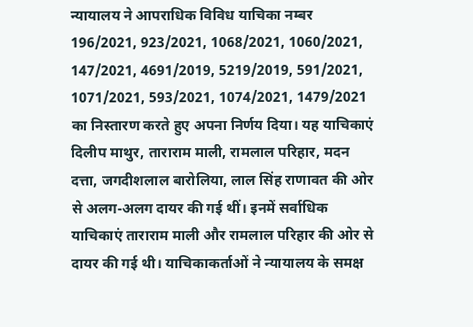न्यायालय ने आपराधिक विविध याचिका नम्बर 196/2021, 923/2021, 1068/2021, 1060/2021, 147/2021, 4691/2019, 5219/2019, 591/2021, 1071/2021, 593/2021, 1074/2021, 1479/2021 का निस्तारण करते हुए अपना निर्णय दिया। यह याचिकाएं दिलीप माथुर, ताराराम माली, रामलाल परिहार, मदन दत्ता, जगदीशलाल बारोलिया, लाल सिंह राणावत की ओर से अलग-अलग दायर की गई थीं। इनमें सर्वाधिक याचिकाएं ताराराम माली और रामलाल परिहार की ओर से दायर की गई थी। याचिकाकर्ताओं ने न्यायालय के समक्ष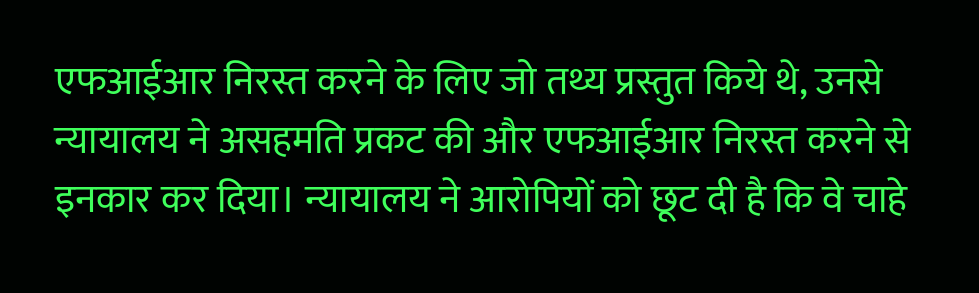एफआईआर निरस्त करने के लिए जो तथ्य प्रस्तुत किये थे, उनसे न्यायालय ने असहमति प्रकट की और एफआईआर निरस्त करने से इनकार कर दिया। न्यायालय ने आरोपियों को छूट दी है कि वे चाहे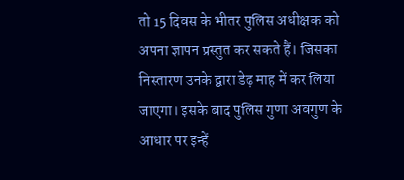तो 15 दिवस के भीतर पुलिस अधीक्षक को अपना ज्ञापन प्रस्तुत कर सकते हैं। जिसका निस्तारण उनके द्वारा डेढ़ माह में कर लिया जाएगा। इसके बाद पुलिस गुणा अवगुण के आधार पर इन्हें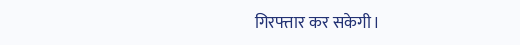गिरफ्तार कर सकेगी।